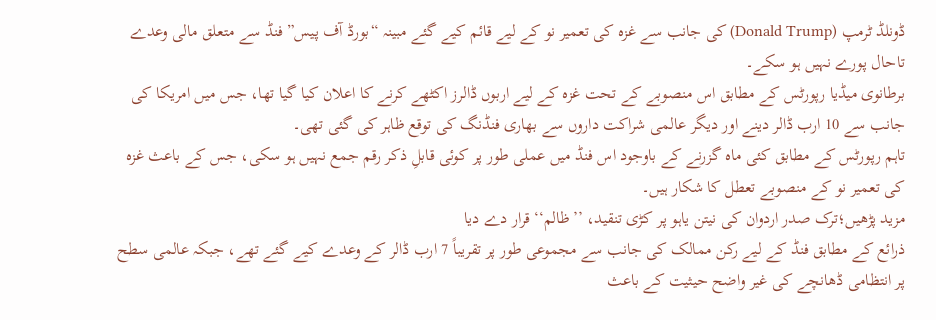ڈونلڈ ٹرمپ (Donald Trump) کی جانب سے غزہ کی تعمیر نو کے لیے قائم کیے گئے مبینہ “بورڈ آف پیس” فنڈ سے متعلق مالی وعدے تاحال پورے نہیں ہو سکے۔
برطانوی میڈیا رپورٹس کے مطابق اس منصوبے کے تحت غزہ کے لیے اربوں ڈالرز اکٹھے کرنے کا اعلان کیا گیا تھا، جس میں امریکا کی جانب سے 10 ارب ڈالر دینے اور دیگر عالمی شراکت داروں سے بھاری فنڈنگ کی توقع ظاہر کی گئی تھی۔
تاہم رپورٹس کے مطابق کئی ماہ گزرنے کے باوجود اس فنڈ میں عملی طور پر کوئی قابلِ ذکر رقم جمع نہیں ہو سکی، جس کے باعث غزہ کی تعمیر نو کے منصوبے تعطل کا شکار ہیں۔
مزید پڑھیں؛ترک صدر اردوان کی نیتن یاہو پر کڑی تنقید، ’’ظالم‘‘ قرار دے دیا
ذرائع کے مطابق فنڈ کے لیے رکن ممالک کی جانب سے مجموعی طور پر تقریباً 7 ارب ڈالر کے وعدے کیے گئے تھے، جبکہ عالمی سطح پر انتظامی ڈھانچے کی غیر واضح حیثیت کے باعث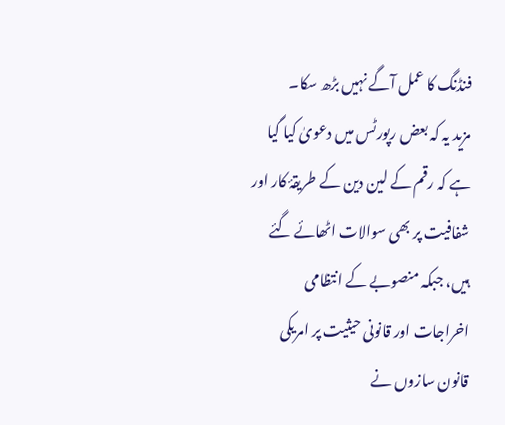فنڈنگ کا عمل آگے نہیں بڑھ سکا۔
مزید یہ کہ بعض رپورٹس میں دعویٰ کیا گیا ہے کہ رقم کے لین دین کے طریقۂ کار اور شفافیت پر بھی سوالات اٹھائے گئے ہیں، جبکہ منصوبے کے انتظامی اخراجات اور قانونی حیثیت پر امریکی قانون سازوں نے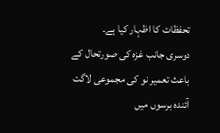تحفظات کا اظہار کیا ہے۔
دوسری جانب غزہ کی صورتحال کے باعث تعمیر نو کی مجموعی لاگت آئندہ برسوں میں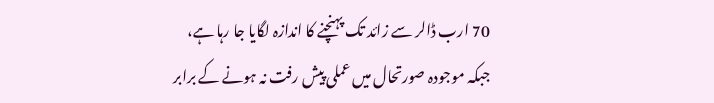70 ارب ڈالر سے زائد تک پہنچنے کا اندازہ لگایا جا رہا ہے، جبکہ موجودہ صورتحال میں عملی پیش رفت نہ ہونے کے برابر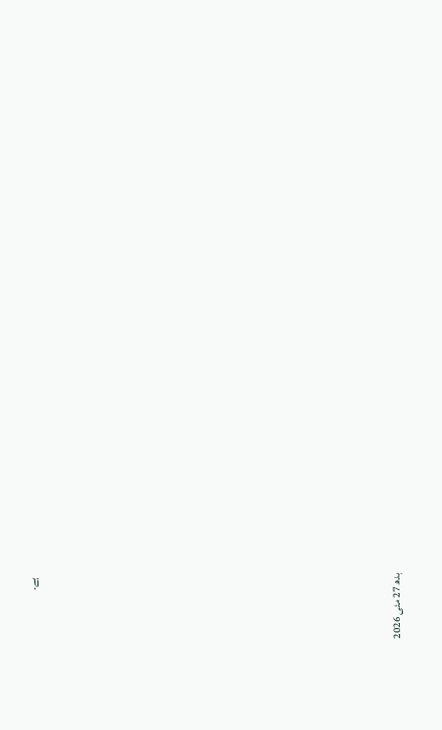ہے۔












بدھ 27 مئی 2026